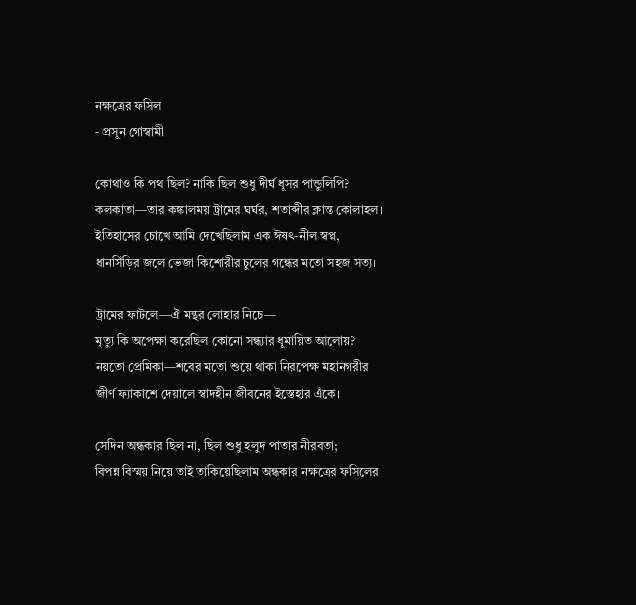নক্ষত্রের ফসিল
- প্রসূন গোস্বামী

কোথাও কি পথ ছিল? নাকি ছিল শুধু দীর্ঘ ধূসর পান্ডুলিপি?
কলকাতা—তার কঙ্কালময় ট্রামের ঘর্ঘর, শতাব্দীর ক্লান্ত কোলাহল।
ইতিহাসের চোখে আমি দেখেছিলাম এক ঈষৎ-নীল স্বপ্ন,
ধানসিঁড়ির জলে ভেজা কিশোরীর চুলের গন্ধের মতো সহজ সত্য।

ট্রামের ফাটলে—ঐ মন্থর লোহার নিচে—
মৃত্যু কি অপেক্ষা করেছিল কোনো সন্ধ্যার ধূমায়িত আলোয়?
নয়তো প্রেমিকা—শবের মতো শুয়ে থাকা নিরপেক্ষ মহানগরীর
জীর্ণ ফ্যাকাশে দেয়ালে স্বাদহীন জীবনের ইস্তেহার এঁকে।

সেদিন অন্ধকার ছিল না, ছিল শুধু হলুদ পাতার নীরবতা;
বিপন্ন বিস্ময় নিয়ে তাই তাকিয়েছিলাম অন্ধকার নক্ষত্রের ফসিলের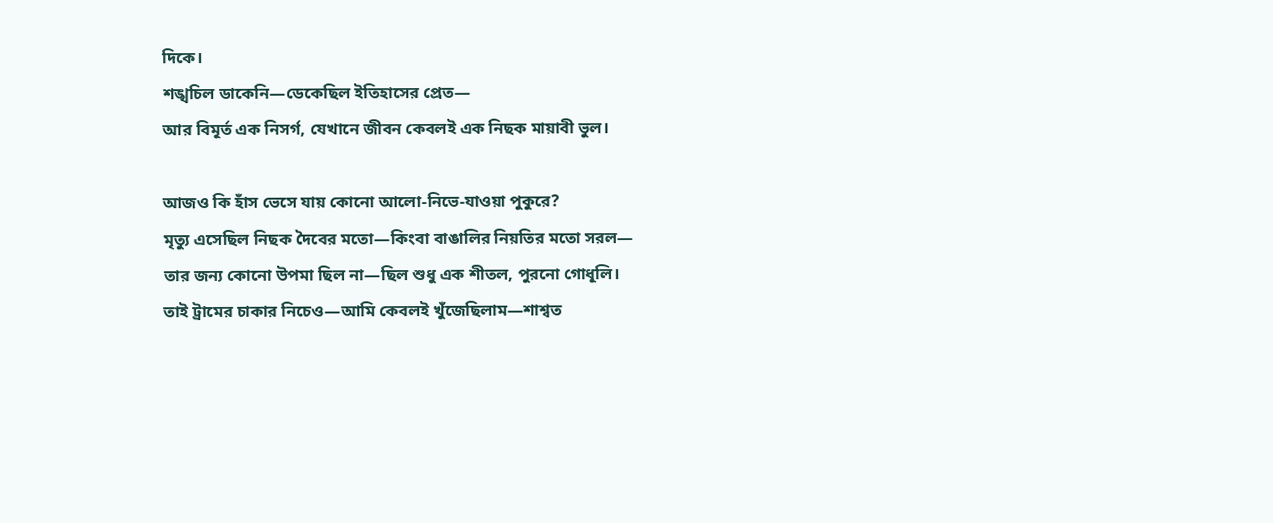দিকে।
শঙ্খচিল ডাকেনি—ডেকেছিল ইতিহাসের প্রেত—
আর বিমূর্ত এক নিসর্গ, যেখানে জীবন কেবলই এক নিছক মায়াবী ভুল।

আজও কি হাঁস ভেসে যায় কোনো আলো-নিভে-যাওয়া পুকুরে?
মৃত্যু এসেছিল নিছক দৈবের মতো—কিংবা বাঙালির নিয়তির মতো সরল—
তার জন্য কোনো উপমা ছিল না—ছিল শুধু এক শীতল, পুরনো গোধূলি।
তাই ট্রামের চাকার নিচেও—আমি কেবলই খুঁজেছিলাম—শাশ্বত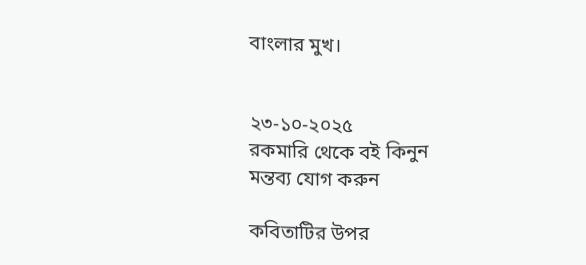বাংলার মুখ।


২৩-১০-২০২৫
রকমারি থেকে বই কিনুন
মন্তব্য যোগ করুন

কবিতাটির উপর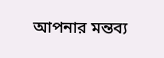আপনার মন্তব্য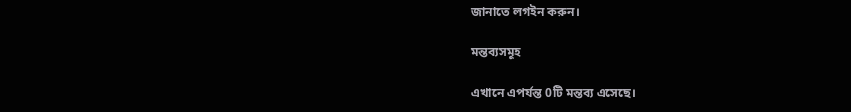জানাতে লগইন করুন।

মন্তব্যসমূহ

এখানে এপর্যন্ত 0টি মন্তব্য এসেছে।